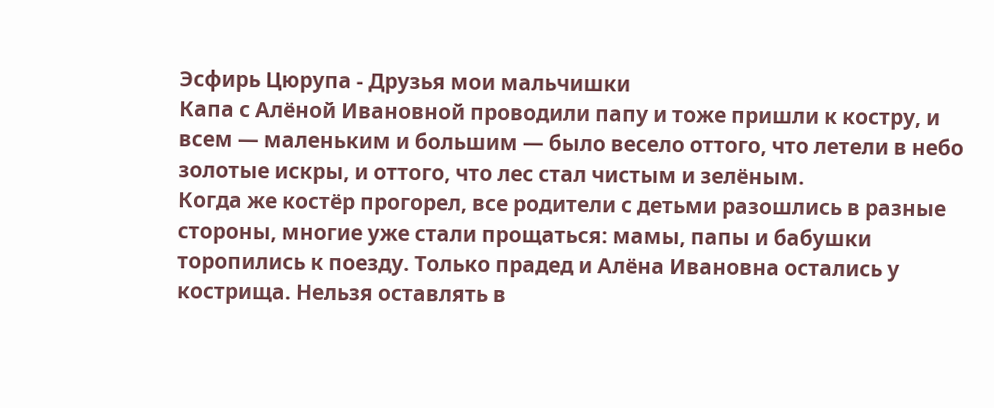Эсфирь Цюрупа - Друзья мои мальчишки
Капа с Алёной Ивановной проводили папу и тоже пришли к костру, и всем — маленьким и большим — было весело оттого, что летели в небо золотые искры, и оттого, что лес стал чистым и зелёным.
Когда же костёр прогорел, все родители с детьми разошлись в разные стороны, многие уже стали прощаться: мамы, папы и бабушки торопились к поезду. Только прадед и Алёна Ивановна остались у кострища. Нельзя оставлять в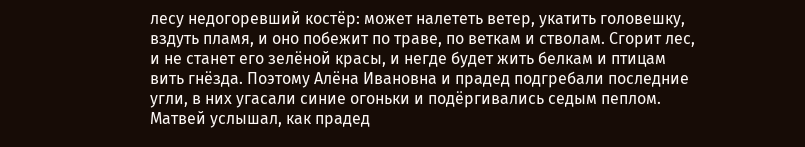лесу недогоревший костёр: может налететь ветер, укатить головешку, вздуть пламя, и оно побежит по траве, по веткам и стволам. Сгорит лес, и не станет его зелёной красы, и негде будет жить белкам и птицам вить гнёзда. Поэтому Алёна Ивановна и прадед подгребали последние угли, в них угасали синие огоньки и подёргивались седым пеплом. Матвей услышал, как прадед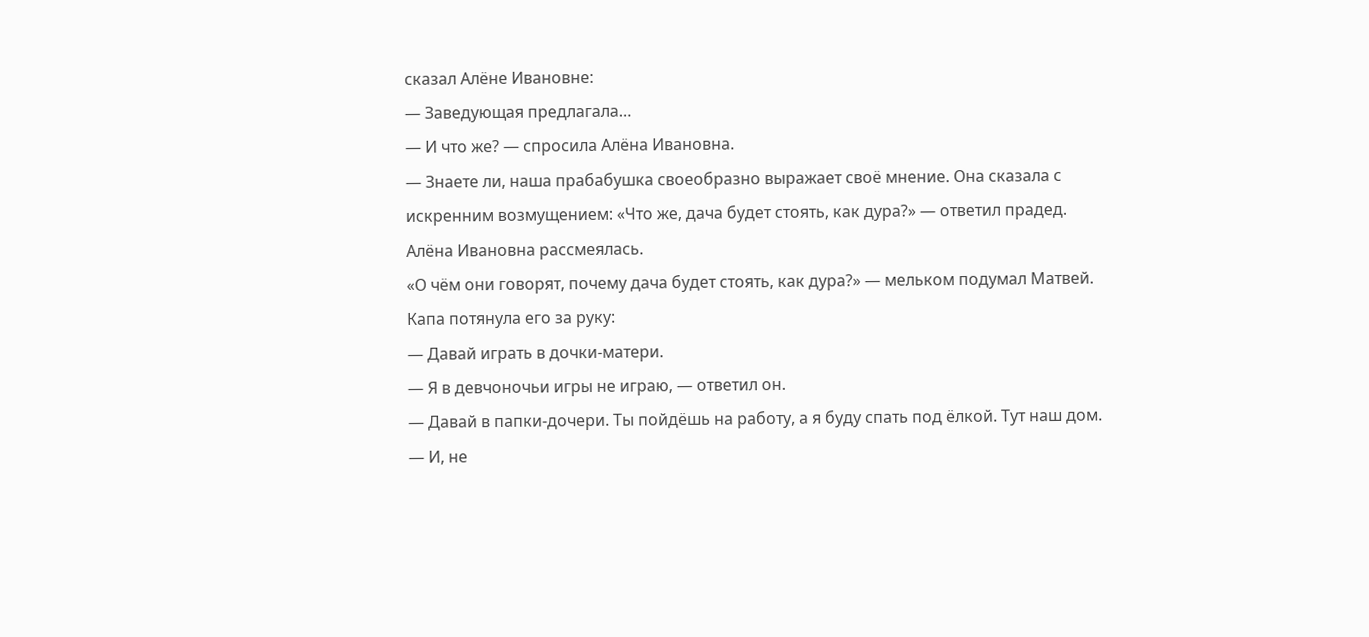сказал Алёне Ивановне:
— Заведующая предлагала…
— И что же? — спросила Алёна Ивановна.
— Знаете ли, наша прабабушка своеобразно выражает своё мнение. Она сказала с искренним возмущением: «Что же, дача будет стоять, как дура?» — ответил прадед.
Алёна Ивановна рассмеялась.
«О чём они говорят, почему дача будет стоять, как дура?» — мельком подумал Матвей.
Капа потянула его за руку:
— Давай играть в дочки-матери.
— Я в девчоночьи игры не играю, — ответил он.
— Давай в папки-дочери. Ты пойдёшь на работу, а я буду спать под ёлкой. Тут наш дом. — И, не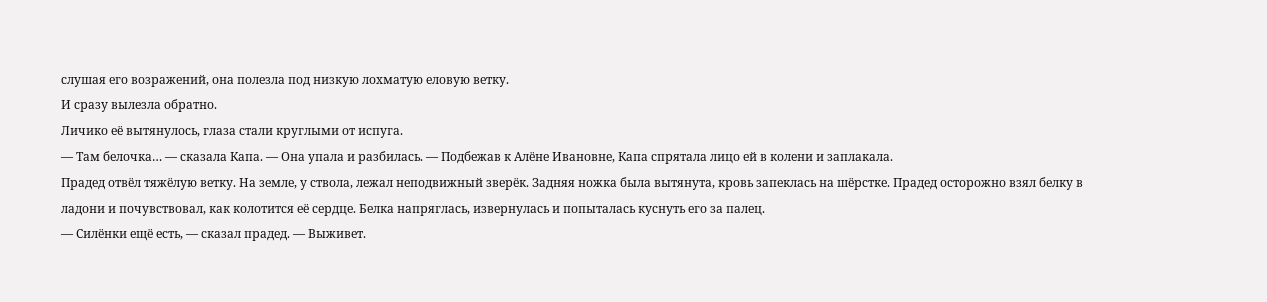слушая его возражений, она полезла под низкую лохматую еловую ветку.
И сразу вылезла обратно.
Личико её вытянулось, глаза стали круглыми от испуга.
— Там белочка… — сказала Капа. — Она упала и разбилась. — Подбежав к Алёне Ивановне, Капа спрятала лицо ей в колени и заплакала.
Прадед отвёл тяжёлую ветку. На земле, у ствола, лежал неподвижный зверёк. Задняя ножка была вытянута, кровь запеклась на шёрстке. Прадед осторожно взял белку в ладони и почувствовал, как колотится её сердце. Белка напряглась, извернулась и попыталась куснуть его за палец.
— Силёнки ещё есть, — сказал прадед. — Выживет.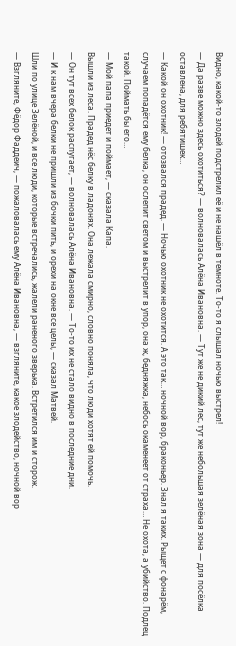Видно, какой-то злодей подстрелил её и не нашёл в темноте. То-то я слышал ночью выстрел!
— Да разве можно здесь охотиться? — волновалась Алёна Ивановна. — Тут же не дикий лес, тут же небольшая зелёная зона — для посёлка оставлена, для ребятишек…
— Какой он охотник! — отозвался прадед. — Ночью охотник не охотится. А это так… ночной вор, браконьер. Знал я таких. Рыщет с фонарём, случаем попадётся ему белка, он ослепит светом и выстрелит в упор, она ж, бедняжка, небось окаменеет от страха… Не охота, а убийство. Подлец такой. Поймать бы его…
— Мой папа приедет и поймает, — сказала Капа.
Вышли из леса. Прадед нёс белку в ладонях. Она лежала смирно, словно поняла, что люди хотят ей помочь.
— Он тут всех белок распугает, — волновалась Алёна Ивановна. — То-то их не стало видно в последние дни.
— И к нам вчера белки не пришли из бочки пить, и орехи на окне все целы, — сказал Матвей.
Шли по улице Зелёной, и все люди, которые встречались, жалели раненого зверька. Встретился им и сторож.
— Взгляните, Фёдор Фаддеич, — пожаловалась ему Алёна Ивановна, — взгляните, какое злодейство, ночной вор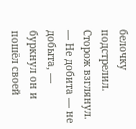белочку подстрелил.
Сторож взглянул.
— Не добита — не добыта, — буркнул он и пошёл своей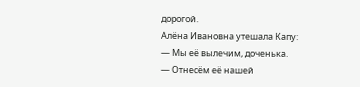дорогой.
Алёна Ивановна утешала Капу:
— Мы её вылечим, доченька.
— Отнесём её нашей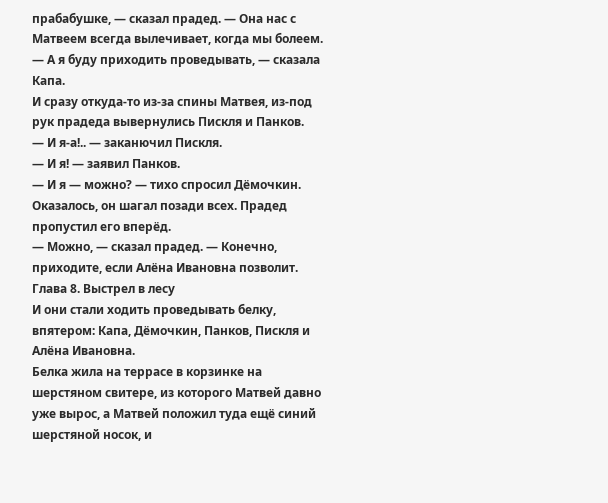прабабушке, — сказал прадед. — Она нас с Матвеем всегда вылечивает, когда мы болеем.
— А я буду приходить проведывать, — сказала Капа.
И сразу откуда-то из-за спины Матвея, из-под рук прадеда вывернулись Пискля и Панков.
— И я-а!.. — заканючил Пискля.
— И я! — заявил Панков.
— И я — можно? — тихо спросил Дёмочкин.
Оказалось, он шагал позади всех. Прадед пропустил его вперёд.
— Можно, — сказал прадед. — Конечно, приходите, если Алёна Ивановна позволит.
Глава 8. Выстрел в лесу
И они стали ходить проведывать белку, впятером: Капа, Дёмочкин, Панков, Пискля и Алёна Ивановна.
Белка жила на террасе в корзинке на шерстяном свитере, из которого Матвей давно уже вырос, а Матвей положил туда ещё синий шерстяной носок, и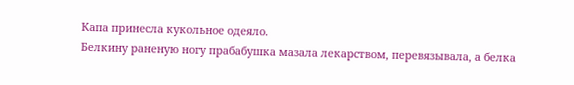Капа принесла кукольное одеяло.
Белкину раненую ногу прабабушка мазала лекарством, перевязывала, а белка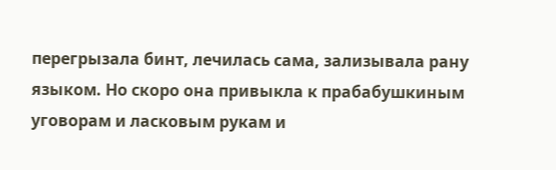перегрызала бинт, лечилась сама, зализывала рану языком. Но скоро она привыкла к прабабушкиным уговорам и ласковым рукам и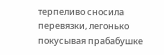терпеливо сносила перевязки, легонько покусывая прабабушке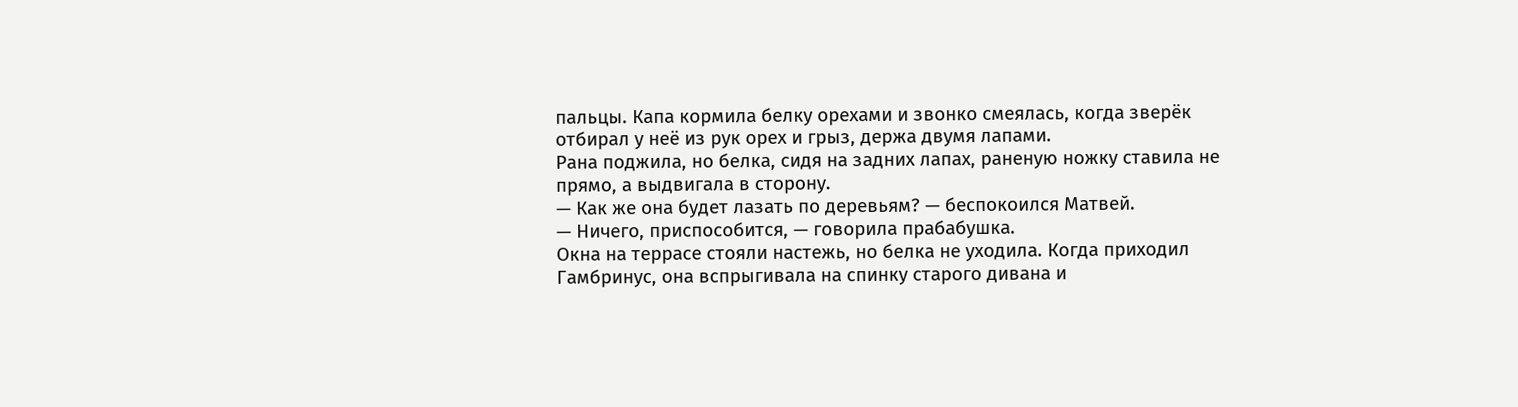пальцы. Капа кормила белку орехами и звонко смеялась, когда зверёк отбирал у неё из рук орех и грыз, держа двумя лапами.
Рана поджила, но белка, сидя на задних лапах, раненую ножку ставила не прямо, а выдвигала в сторону.
— Как же она будет лазать по деревьям? — беспокоился Матвей.
— Ничего, приспособится, — говорила прабабушка.
Окна на террасе стояли настежь, но белка не уходила. Когда приходил Гамбринус, она вспрыгивала на спинку старого дивана и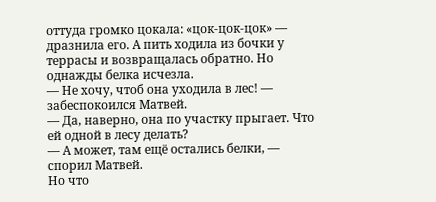оттуда громко цокала: «цок-цок-цок» — дразнила его. А пить ходила из бочки у террасы и возвращалась обратно. Но однажды белка исчезла.
— Не хочу, чтоб она уходила в лес! — забеспокоился Матвей.
— Да, наверно, она по участку прыгает. Что ей одной в лесу делать?
— А может, там ещё остались белки, — спорил Матвей.
Но что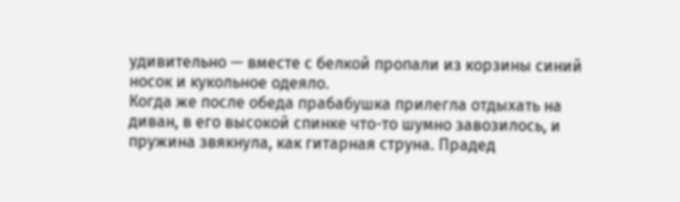удивительно — вместе с белкой пропали из корзины синий носок и кукольное одеяло.
Когда же после обеда прабабушка прилегла отдыхать на диван, в его высокой спинке что-то шумно завозилось, и пружина звякнула, как гитарная струна. Прадед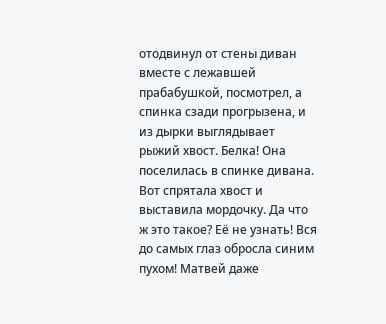отодвинул от стены диван вместе с лежавшей прабабушкой, посмотрел, а спинка сзади прогрызена, и из дырки выглядывает рыжий хвост. Белка! Она поселилась в спинке дивана. Вот спрятала хвост и выставила мордочку. Да что ж это такое? Её не узнать! Вся до самых глаз обросла синим пухом! Матвей даже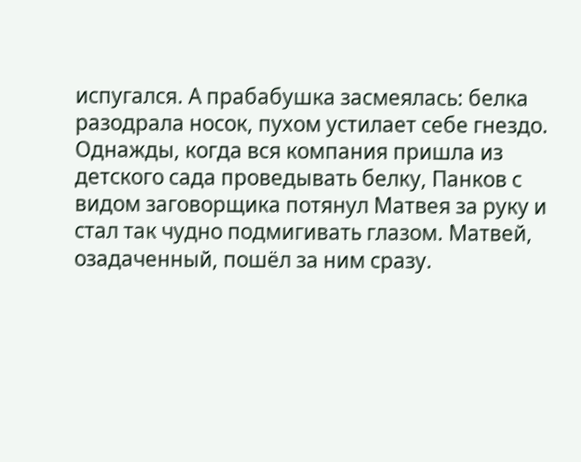испугался. А прабабушка засмеялась: белка разодрала носок, пухом устилает себе гнездо.
Однажды, когда вся компания пришла из детского сада проведывать белку, Панков с видом заговорщика потянул Матвея за руку и стал так чудно подмигивать глазом. Матвей, озадаченный, пошёл за ним сразу.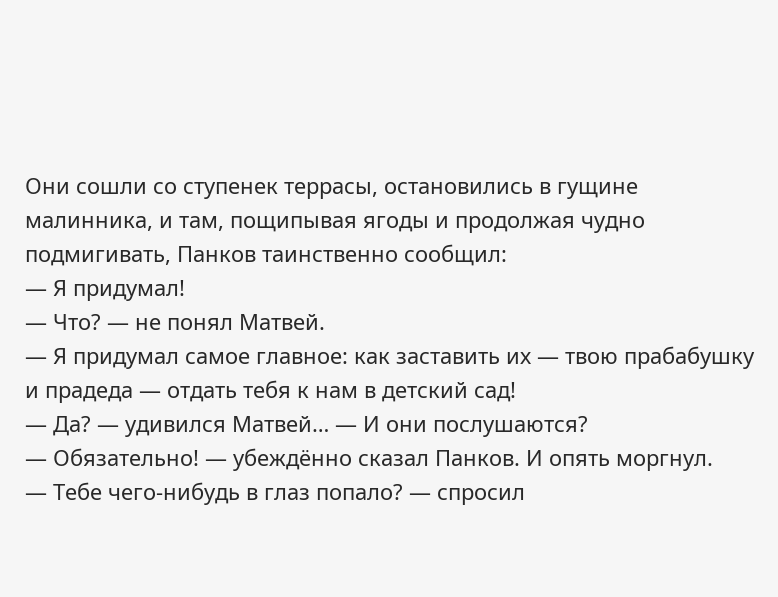Они сошли со ступенек террасы, остановились в гущине малинника, и там, пощипывая ягоды и продолжая чудно подмигивать, Панков таинственно сообщил:
— Я придумал!
— Что? — не понял Матвей.
— Я придумал самое главное: как заставить их — твою прабабушку и прадеда — отдать тебя к нам в детский сад!
— Да? — удивился Матвей… — И они послушаются?
— Обязательно! — убеждённо сказал Панков. И опять моргнул.
— Тебе чего-нибудь в глаз попало? — спросил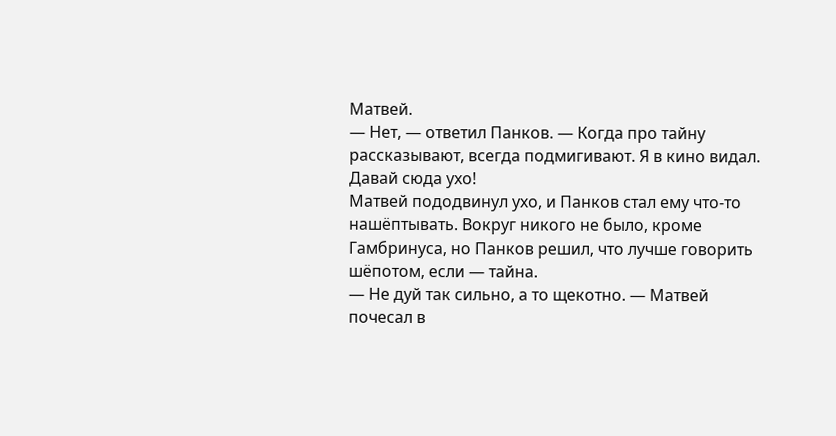Матвей.
— Нет, — ответил Панков. — Когда про тайну рассказывают, всегда подмигивают. Я в кино видал. Давай сюда ухо!
Матвей пододвинул ухо, и Панков стал ему что-то нашёптывать. Вокруг никого не было, кроме Гамбринуса, но Панков решил, что лучше говорить шёпотом, если — тайна.
— Не дуй так сильно, а то щекотно. — Матвей почесал в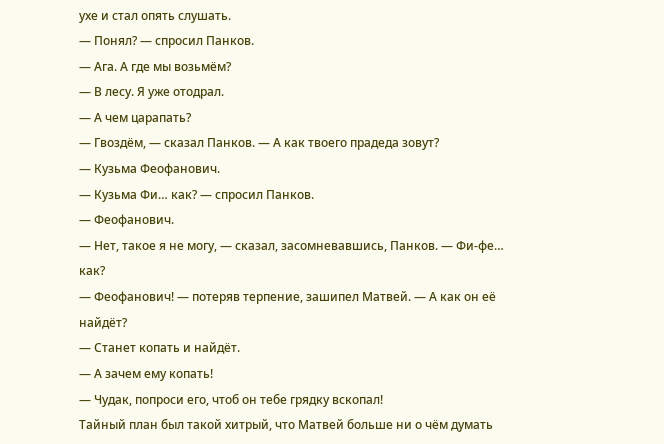ухе и стал опять слушать.
— Понял? — спросил Панков.
— Ага. А где мы возьмём?
— В лесу. Я уже отодрал.
— А чем царапать?
— Гвоздём, — сказал Панков. — А как твоего прадеда зовут?
— Кузьма Феофанович.
— Кузьма Фи… как? — спросил Панков.
— Феофанович.
— Нет, такое я не могу, — сказал, засомневавшись, Панков. — Фи-фе… как?
— Феофанович! — потеряв терпение, зашипел Матвей. — А как он её найдёт?
— Станет копать и найдёт.
— А зачем ему копать!
— Чудак, попроси его, чтоб он тебе грядку вскопал!
Тайный план был такой хитрый, что Матвей больше ни о чём думать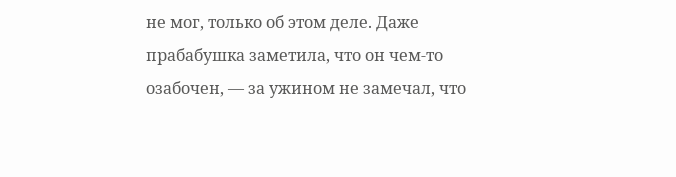не мог, только об этом деле. Даже прабабушка заметила, что он чем-то озабочен, — за ужином не замечал, что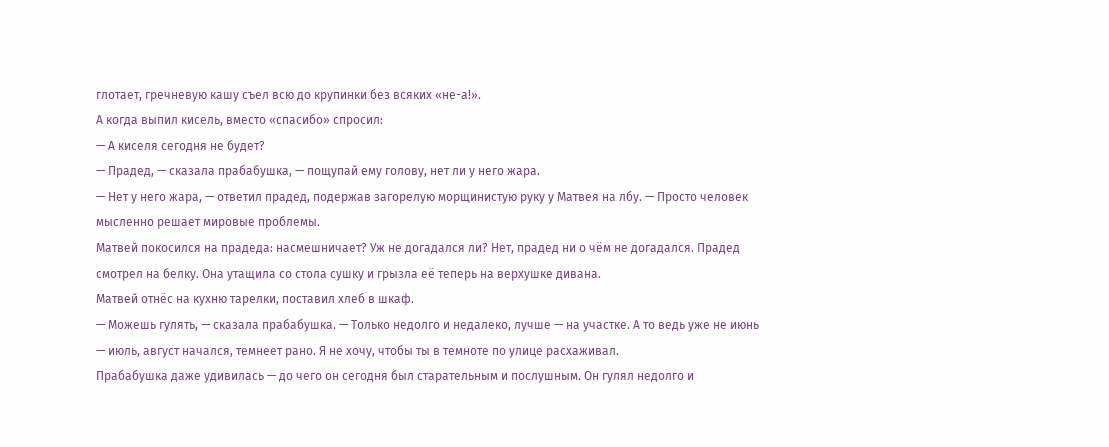глотает, гречневую кашу съел всю до крупинки без всяких «не-а!».
А когда выпил кисель, вместо «спасибо» спросил:
— А киселя сегодня не будет?
— Прадед, — сказала прабабушка, — пощупай ему голову, нет ли у него жара.
— Нет у него жара, — ответил прадед, подержав загорелую морщинистую руку у Матвея на лбу. — Просто человек мысленно решает мировые проблемы.
Матвей покосился на прадеда: насмешничает? Уж не догадался ли? Нет, прадед ни о чём не догадался. Прадед смотрел на белку. Она утащила со стола сушку и грызла её теперь на верхушке дивана.
Матвей отнёс на кухню тарелки, поставил хлеб в шкаф.
— Можешь гулять, — сказала прабабушка. — Только недолго и недалеко, лучше — на участке. А то ведь уже не июнь — июль, август начался, темнеет рано. Я не хочу, чтобы ты в темноте по улице расхаживал.
Прабабушка даже удивилась — до чего он сегодня был старательным и послушным. Он гулял недолго и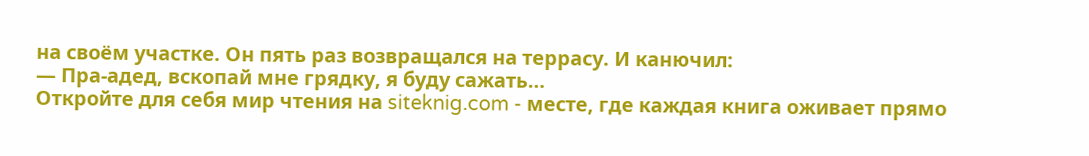на своём участке. Он пять раз возвращался на террасу. И канючил:
— Пра-адед, вскопай мне грядку, я буду сажать…
Откройте для себя мир чтения на siteknig.com - месте, где каждая книга оживает прямо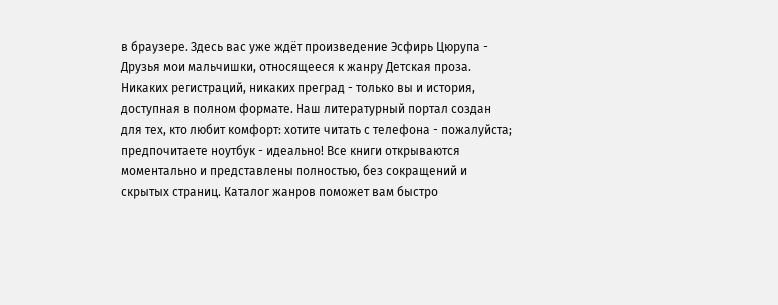в браузере. Здесь вас уже ждёт произведение Эсфирь Цюрупа - Друзья мои мальчишки, относящееся к жанру Детская проза. Никаких регистраций, никаких преград - только вы и история, доступная в полном формате. Наш литературный портал создан для тех, кто любит комфорт: хотите читать с телефона - пожалуйста; предпочитаете ноутбук - идеально! Все книги открываются моментально и представлены полностью, без сокращений и скрытых страниц. Каталог жанров поможет вам быстро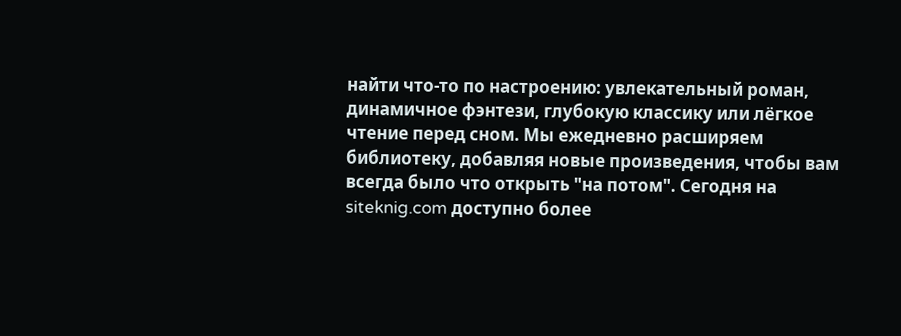найти что-то по настроению: увлекательный роман, динамичное фэнтези, глубокую классику или лёгкое чтение перед сном. Мы ежедневно расширяем библиотеку, добавляя новые произведения, чтобы вам всегда было что открыть "на потом". Сегодня на siteknig.com доступно более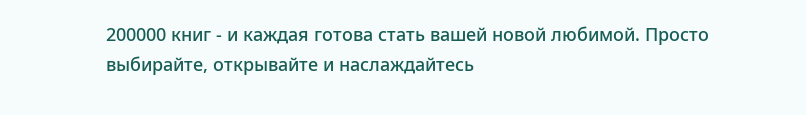200000 книг - и каждая готова стать вашей новой любимой. Просто выбирайте, открывайте и наслаждайтесь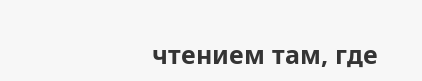чтением там, где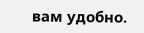вам удобно.